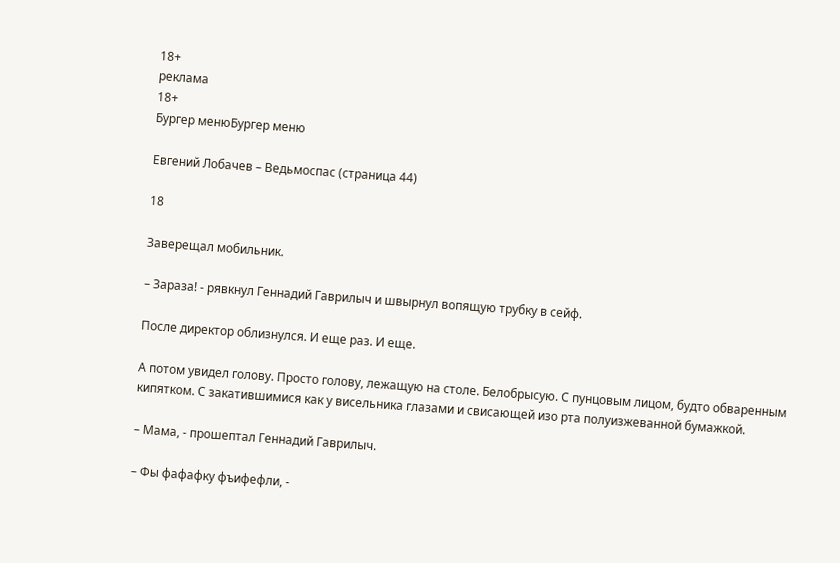18+
реклама
18+
Бургер менюБургер меню

Евгений Лобачев – Ведьмоспас (страница 44)

18

Заверещал мобильник.

– Зараза! - рявкнул Геннадий Гаврилыч и швырнул вопящую трубку в сейф.

После директор облизнулся. И еще раз. И еще.

А потом увидел голову. Просто голову, лежащую на столе. Белобрысую. С пунцовым лицом, будто обваренным кипятком. С закатившимися как у висельника глазами и свисающей изо рта полуизжеванной бумажкой.

– Мама, - прошептал Геннадий Гаврилыч.

– Фы фафафку фъифефли, -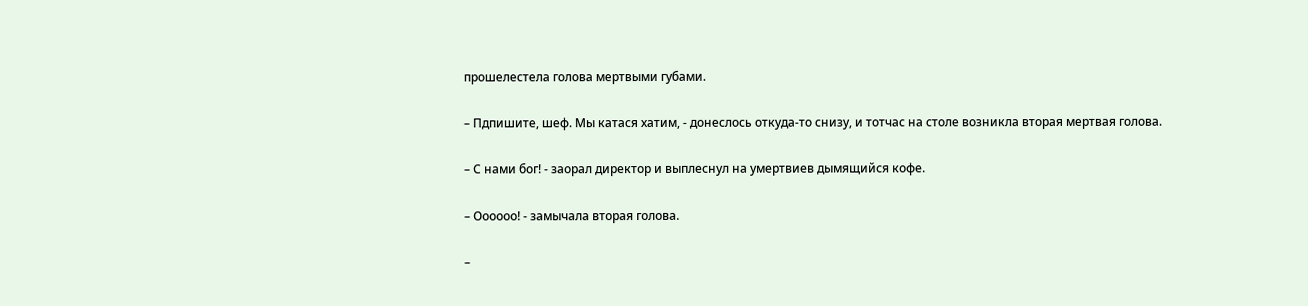прошелестела голова мертвыми губами.

– Пдпишите, шеф. Мы катася хатим, - донеслось откуда-то снизу, и тотчас на столе возникла вторая мертвая голова.

– С нами бог! - заорал директор и выплеснул на умертвиев дымящийся кофе.

– Оооооо! - замычала вторая голова.

–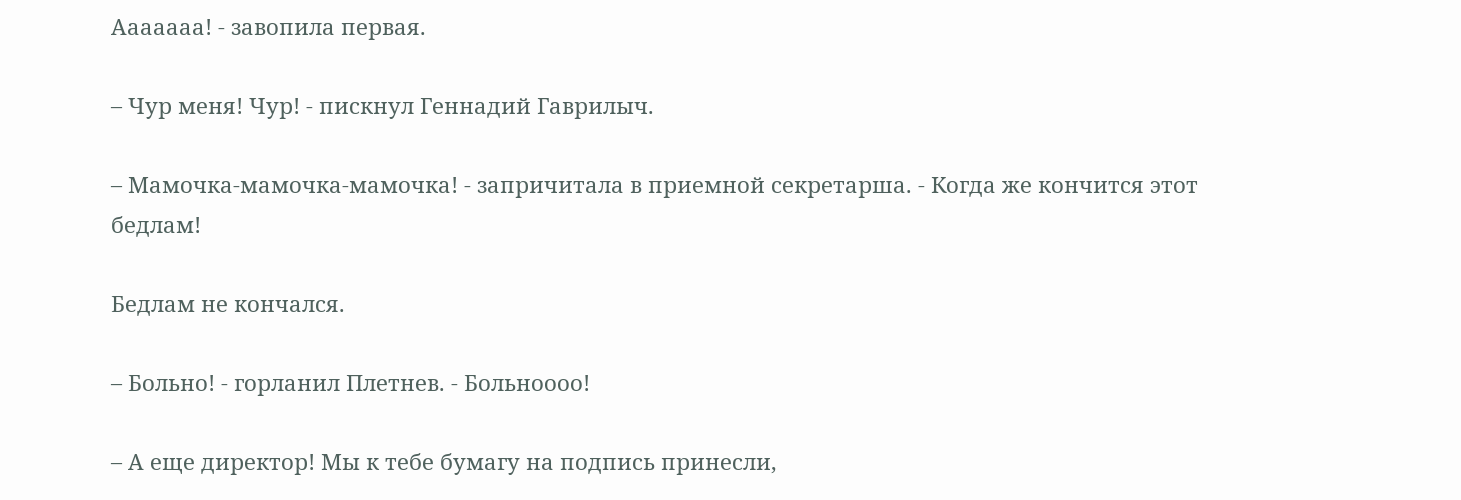Ааааааа! - завопила первая.

– Чур меня! Чур! - пискнул Геннадий Гаврилыч.

– Мамочка-мамочка-мамочка! - запричитала в приемной секретарша. - Когда же кончится этот бедлам!

Бедлам не кончался.

– Больно! - горланил Плетнев. - Больноооо!

– А еще директор! Мы к тебе бумагу на подпись принесли,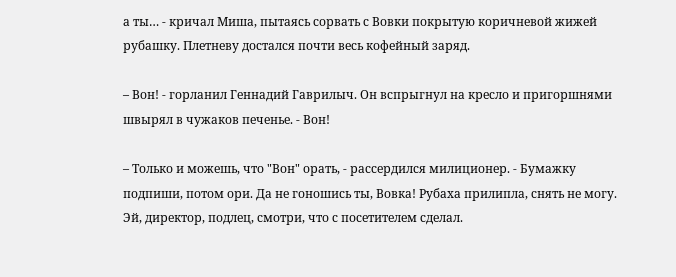а ты… - кричал Миша, пытаясь сорвать с Вовки покрытую коричневой жижей рубашку. Плетневу достался почти весь кофейный заряд.

– Вон! - горланил Геннадий Гаврилыч. Он вспрыгнул на кресло и пригоршнями швырял в чужаков печенье. - Вон!

– Только и можешь, что "Вон" орать, - рассердился милиционер. - Бумажку подпиши, потом ори. Да не гоношись ты, Вовка! Рубаха прилипла, снять не могу. Эй, директор, подлец, смотри, что с посетителем сделал.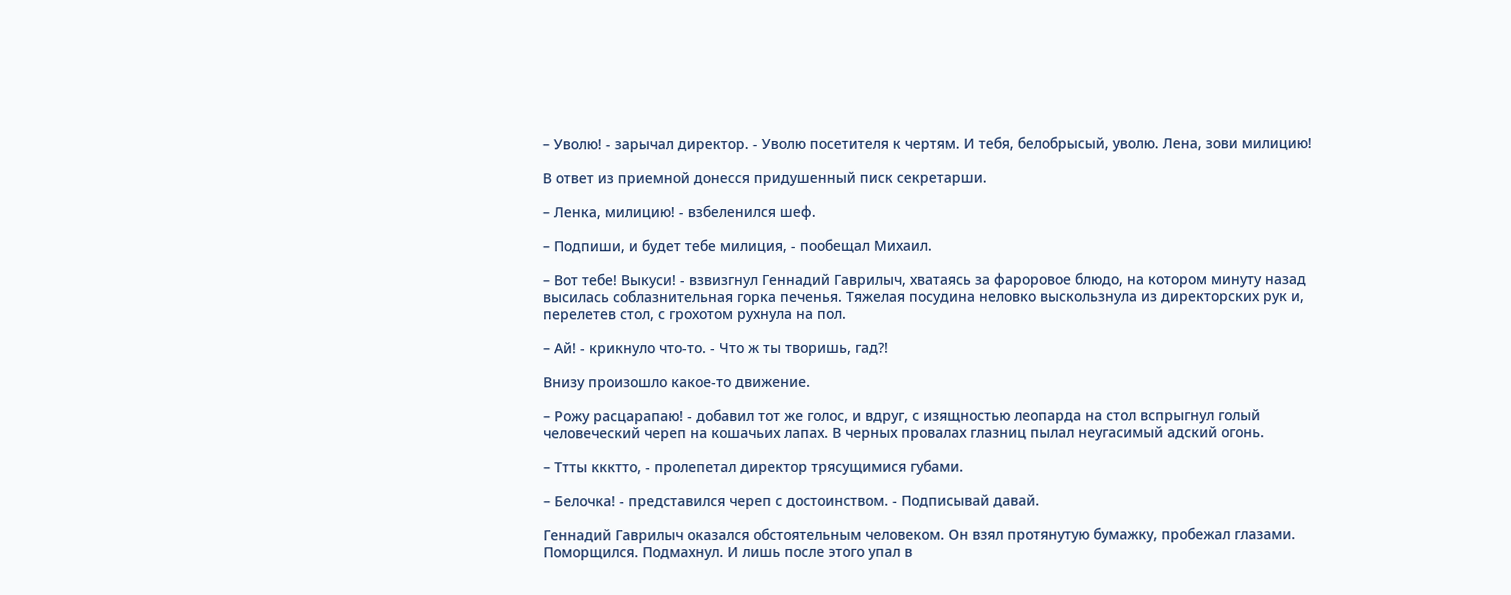– Уволю! - зарычал директор. - Уволю посетителя к чертям. И тебя, белобрысый, уволю. Лена, зови милицию!

В ответ из приемной донесся придушенный писк секретарши.

– Ленка, милицию! - взбеленился шеф.

– Подпиши, и будет тебе милиция, - пообещал Михаил.

– Вот тебе! Выкуси! - взвизгнул Геннадий Гаврилыч, хватаясь за фароровое блюдо, на котором минуту назад высилась соблазнительная горка печенья. Тяжелая посудина неловко выскользнула из директорских рук и, перелетев стол, с грохотом рухнула на пол.

– Ай! - крикнуло что-то. - Что ж ты творишь, гад?!

Внизу произошло какое-то движение.

– Рожу расцарапаю! - добавил тот же голос, и вдруг, с изящностью леопарда на стол вспрыгнул голый человеческий череп на кошачьих лапах. В черных провалах глазниц пылал неугасимый адский огонь.

– Ттты ккктто, - пролепетал директор трясущимися губами.

– Белочка! - представился череп с достоинством. - Подписывай давай.

Геннадий Гаврилыч оказался обстоятельным человеком. Он взял протянутую бумажку, пробежал глазами. Поморщился. Подмахнул. И лишь после этого упал в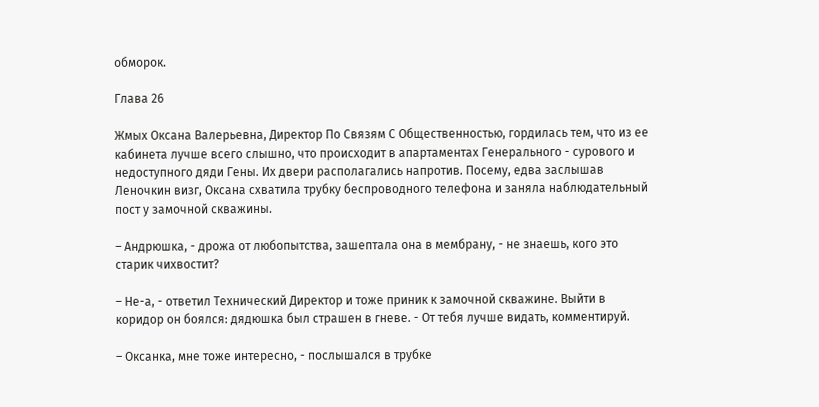обморок.

Глава 26

Жмых Оксана Валерьевна, Директор По Связям С Общественностью, гордилась тем, что из ее кабинета лучше всего слышно, что происходит в апартаментах Генерального - сурового и недоступного дяди Гены. Их двери располагались напротив. Посему, едва заслышав Леночкин визг, Оксана схватила трубку беспроводного телефона и заняла наблюдательный пост у замочной скважины.

– Андрюшка, - дрожа от любопытства, зашептала она в мембрану, - не знаешь, кого это старик чихвостит?

– Не-а, - ответил Технический Директор и тоже приник к замочной скважине. Выйти в коридор он боялся: дядюшка был страшен в гневе. - От тебя лучше видать, комментируй.

– Оксанка, мне тоже интересно, - послышался в трубке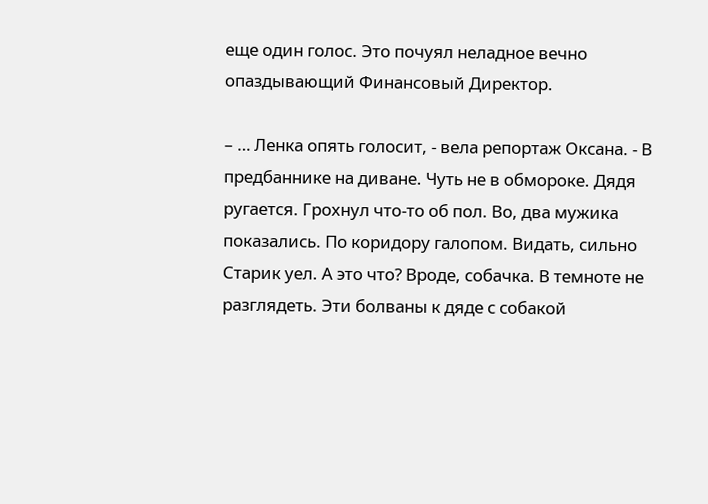еще один голос. Это почуял неладное вечно опаздывающий Финансовый Директор.

– … Ленка опять голосит, - вела репортаж Оксана. - В предбаннике на диване. Чуть не в обмороке. Дядя ругается. Грохнул что-то об пол. Во, два мужика показались. По коридору галопом. Видать, сильно Старик уел. А это что? Вроде, собачка. В темноте не разглядеть. Эти болваны к дяде с собакой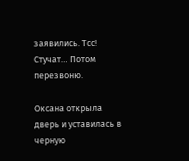заявились. Тсс! Стучат… Потом перезвоню.

Оксана открыла дверь и уставилась в черную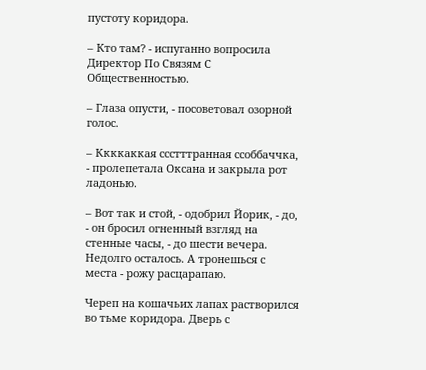пустоту коридора.

– Кто там? - испуганно вопросила Директор По Связям С Общественностью.

– Глаза опусти, - посоветовал озорной голос.

– Ккккаккая ссстттранная ссоббаччка, - пролепетала Оксана и закрыла рот ладонью.

– Вот так и стой, - одобрил Йорик, - до, - он бросил огненный взгляд на стенные часы, - до шести вечера. Недолго осталось. А тронешься с места - рожу расцарапаю.

Череп на кошачьих лапах растворился во тьме коридора. Дверь с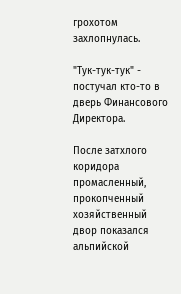грохотом захлопнулась.

"Тук-тук-тук" - постучал кто-то в дверь Финансового Директора.

После затхлого коридора промасленный, прокопченный хозяйственный двор показался альпийской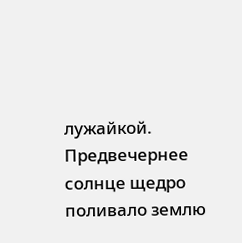лужайкой. Предвечернее солнце щедро поливало землю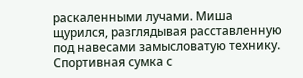раскаленными лучами. Миша щурился, разглядывая расставленную под навесами замысловатую технику. Спортивная сумка с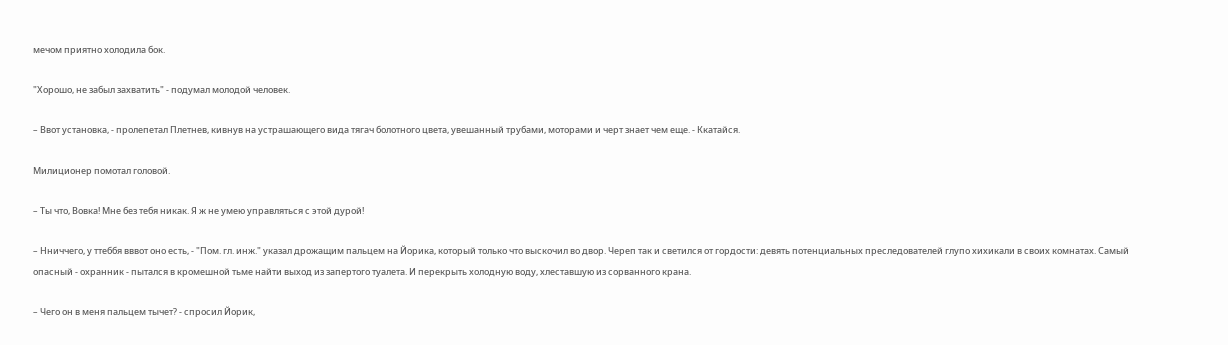мечом приятно холодила бок.

"Хорошо, не забыл захватить" - подумал молодой человек.

– Ввот установка, - пролепетал Плетнев, кивнув на устрашающего вида тягач болотного цвета, увешанный трубами, моторами и черт знает чем еще. - Ккатайся.

Милиционер помотал головой.

– Ты что, Вовка! Мне без тебя никак. Я ж не умею управляться с этой дурой!

– Нниччего, у ттеббя вввот оно есть, - "Пом. гл. инж." указал дрожащим пальцем на Йорика, который только что выскочил во двор. Череп так и светился от гордости: девять потенциальных преследователей глупо хихикали в своих комнатах. Самый опасный - охранник - пытался в кромешной тьме найти выход из запертого туалета. И перекрыть холодную воду, хлеставшую из сорванного крана.

– Чего он в меня пальцем тычет? - спросил Йорик,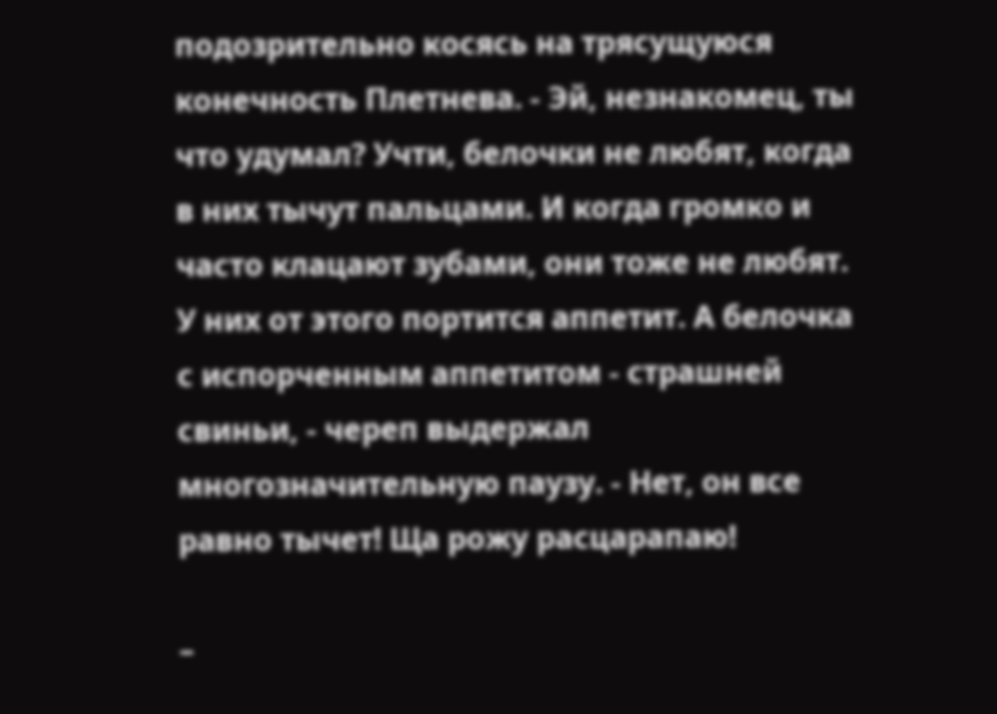подозрительно косясь на трясущуюся конечность Плетнева. - Эй, незнакомец, ты что удумал? Учти, белочки не любят, когда в них тычут пальцами. И когда громко и часто клацают зубами, они тоже не любят. У них от этого портится аппетит. А белочка с испорченным аппетитом - страшней свиньи, - череп выдержал многозначительную паузу. - Нет, он все равно тычет! Ща рожу расцарапаю!

–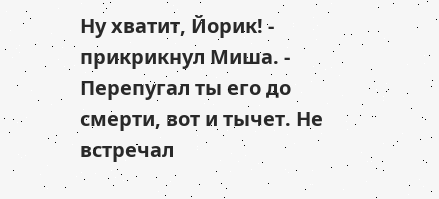Ну хватит, Йорик! - прикрикнул Миша. - Перепугал ты его до смерти, вот и тычет. Не встречал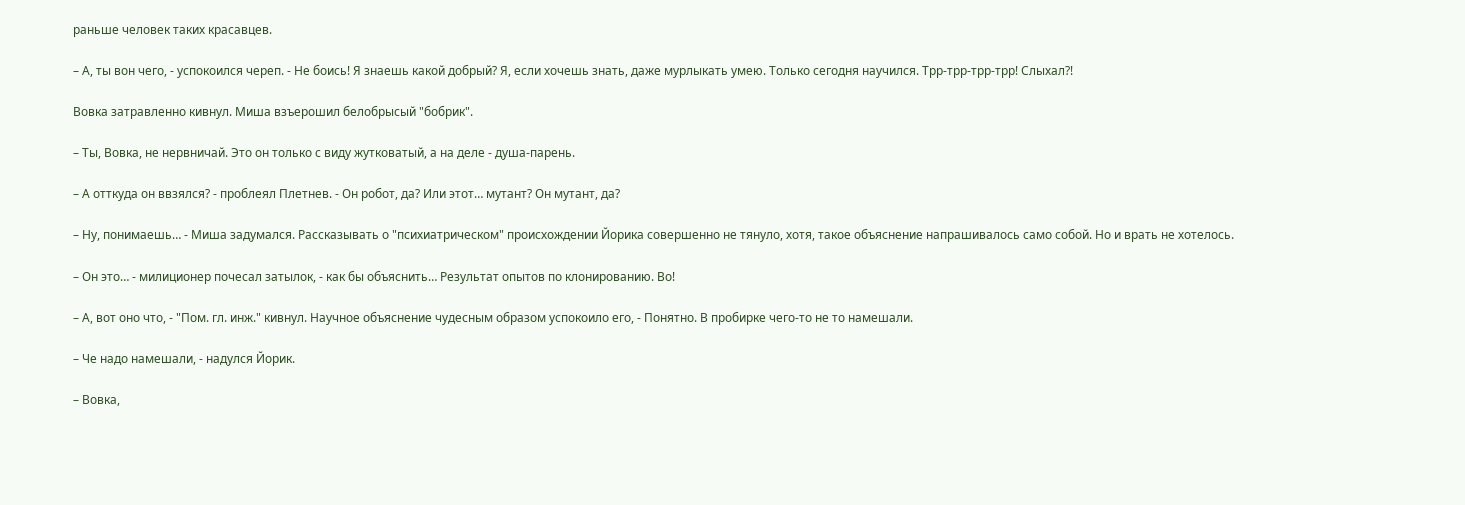раньше человек таких красавцев.

– А, ты вон чего, - успокоился череп. - Не боись! Я знаешь какой добрый? Я, если хочешь знать, даже мурлыкать умею. Только сегодня научился. Трр-трр-трр-трр! Слыхал?!

Вовка затравленно кивнул. Миша взъерошил белобрысый "бобрик".

– Ты, Вовка, не нервничай. Это он только с виду жутковатый, а на деле - душа-парень.

– А отткуда он ввзялся? - проблеял Плетнев. - Он робот, да? Или этот… мутант? Он мутант, да?

– Ну, понимаешь… - Миша задумался. Рассказывать о "психиатрическом" происхождении Йорика совершенно не тянуло, хотя, такое объяснение напрашивалось само собой. Но и врать не хотелось.

– Он это… - милиционер почесал затылок, - как бы объяснить… Результат опытов по клонированию. Во!

– А, вот оно что, - "Пом. гл. инж." кивнул. Научное объяснение чудесным образом успокоило его, - Понятно. В пробирке чего-то не то намешали.

– Че надо намешали, - надулся Йорик.

– Вовка,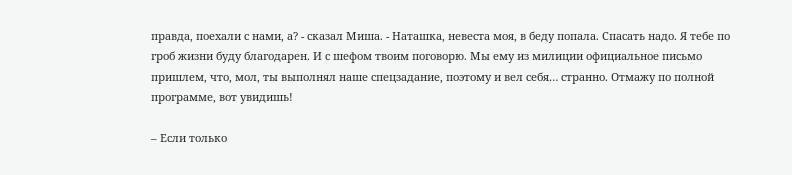правда, поехали с нами, а? - сказал Миша. - Наташка, невеста моя, в беду попала. Спасать надо. Я тебе по гроб жизни буду благодарен. И с шефом твоим поговорю. Мы ему из милиции официальное письмо пришлем, что, мол, ты выполнял наше спецзадание, поэтому и вел себя… странно. Отмажу по полной программе, вот увидишь!

– Если только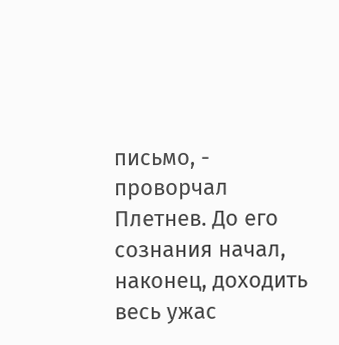письмо, - проворчал Плетнев. До его сознания начал, наконец, доходить весь ужас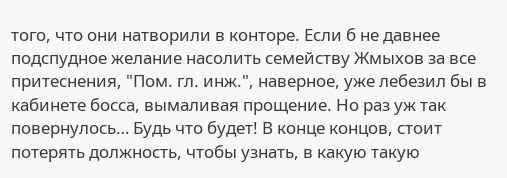того, что они натворили в конторе. Если б не давнее подспудное желание насолить семейству Жмыхов за все притеснения, "Пом. гл. инж.", наверное, уже лебезил бы в кабинете босса, вымаливая прощение. Но раз уж так повернулось… Будь что будет! В конце концов, стоит потерять должность, чтобы узнать, в какую такую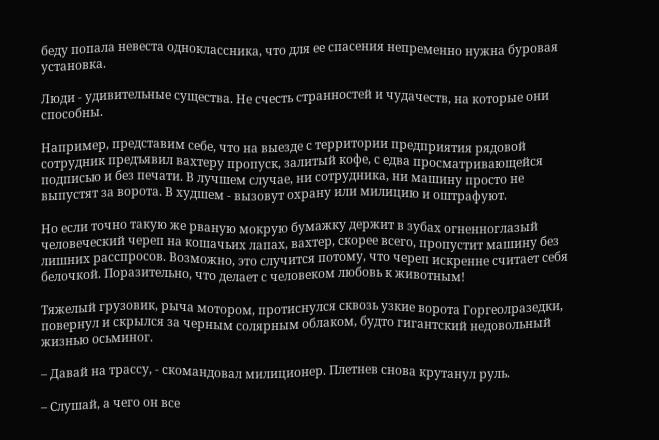беду попала невеста одноклассника, что для ее спасения непременно нужна буровая установка.

Люди - удивительные существа. Не счесть странностей и чудачеств, на которые они способны.

Например, представим себе, что на выезде с территории предприятия рядовой сотрудник предъявил вахтеру пропуск, залитый кофе, с едва просматривающейся подписью и без печати. В лучшем случае, ни сотрудника, ни машину просто не выпустят за ворота. В худшем - вызовут охрану или милицию и оштрафуют.

Но если точно такую же рваную мокрую бумажку держит в зубах огненноглазый человеческий череп на кошачьих лапах, вахтер, скорее всего, пропустит машину без лишних расспросов. Возможно, это случится потому, что череп искренне считает себя белочкой. Поразительно, что делает с человеком любовь к животным!

Тяжелый грузовик, рыча мотором, протиснулся сквозь узкие ворота Горгеолразедки, повернул и скрылся за черным солярным облаком, будто гигантский недовольный жизнью осьминог.

– Давай на трассу, - скомандовал милиционер. Плетнев снова крутанул руль.

– Слушай, а чего он все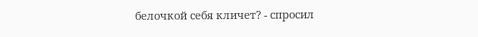белочкой себя кличет? - спросил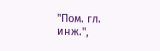"Пом. гл. инж.",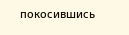покосившись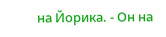на Йорика. - Он на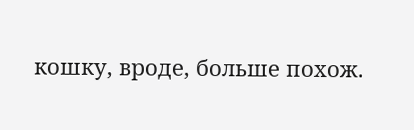кошку, вроде, больше похож.